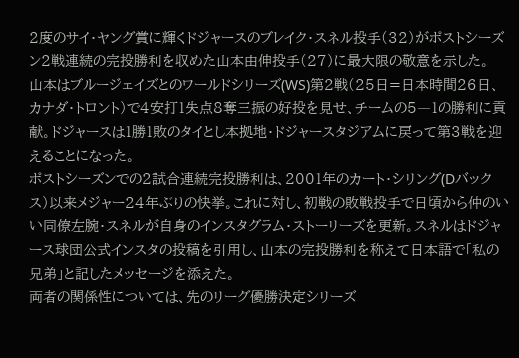2度のサイ・ヤング賞に輝くドジャースのブレイク・スネル投手(32)がポストシーズン2戦連続の完投勝利を収めた山本由伸投手(27)に最大限の敬意を示した。
山本はブルージェイズとのワールドシリーズ(WS)第2戦(25日=日本時間26日、カナダ・トロント)で4安打1失点8奪三振の好投を見せ、チームの5―1の勝利に貢献。ドジャースは1勝1敗のタイとし本拠地・ドジャースタジアムに戻って第3戦を迎えることになった。
ポストシーズンでの2試合連続完投勝利は、2001年のカート・シリング(Dバックス)以来メジャー24年ぶりの快挙。これに対し、初戦の敗戦投手で日頃から仲のいい同僚左腕・スネルが自身のインスタグラム・ストーリーズを更新。スネルはドジャース球団公式インスタの投稿を引用し、山本の完投勝利を称えて日本語で「私の兄弟」と記したメッセージを添えた。
両者の関係性については、先のリーグ優勝決定シリーズ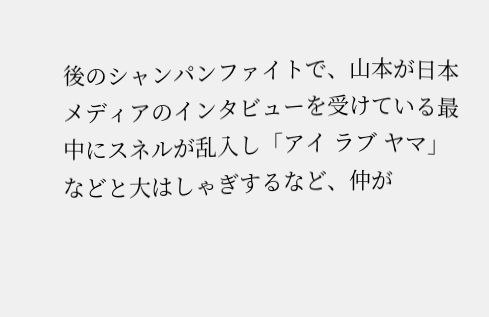後のシャンパンファイトで、山本が日本メディアのインタビューを受けている最中にスネルが乱入し「アイ ラブ ヤマ」などと大はしゃぎするなど、仲が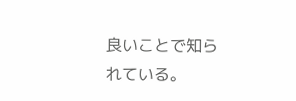良いことで知られている。